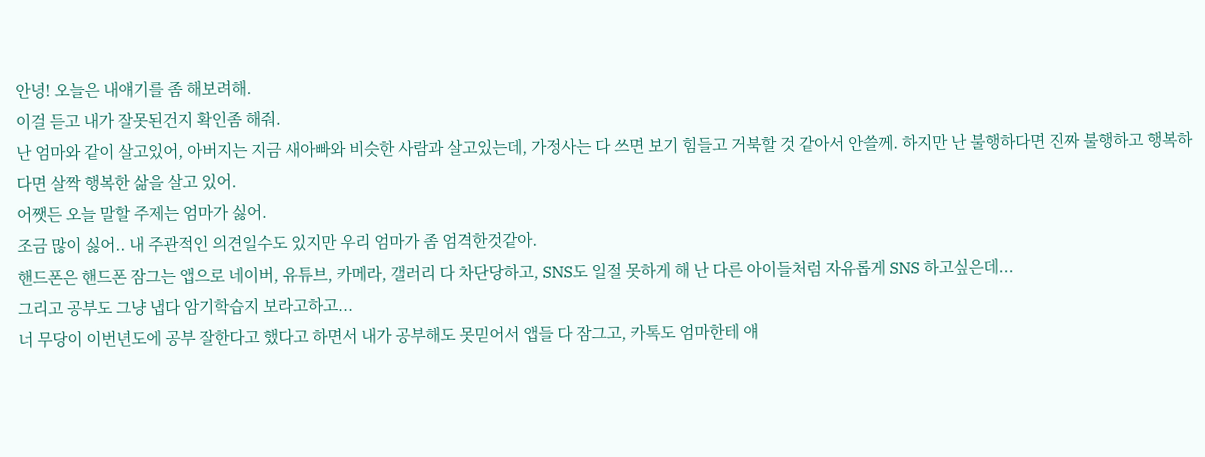안녕! 오늘은 내얘기를 좀 해보려해.
이걸 듣고 내가 잘못된건지 확인좀 해줘.
난 엄마와 같이 살고있어, 아버지는 지금 새아빠와 비슷한 사람과 살고있는데, 가정사는 다 쓰면 보기 힘들고 거북할 것 같아서 안쓸께. 하지만 난 불행하다면 진짜 불행하고 행복하다면 살짝 행복한 삶을 살고 있어.
어쨋든 오늘 말할 주제는 엄마가 싫어.
조금 많이 싫어.. 내 주관적인 의견일수도 있지만 우리 엄마가 좀 엄격한것같아.
핸드폰은 핸드폰 잠그는 앱으로 네이버, 유튜브, 카메라, 갤러리 다 차단당하고, SNS도 일절 못하게 해 난 다른 아이들처럼 자유롭게 SNS 하고싶은데...
그리고 공부도 그냥 냅다 암기학습지 보라고하고...
너 무당이 이번년도에 공부 잘한다고 했다고 하면서 내가 공부해도 못믿어서 앱들 다 잠그고, 카톡도 엄마한테 얘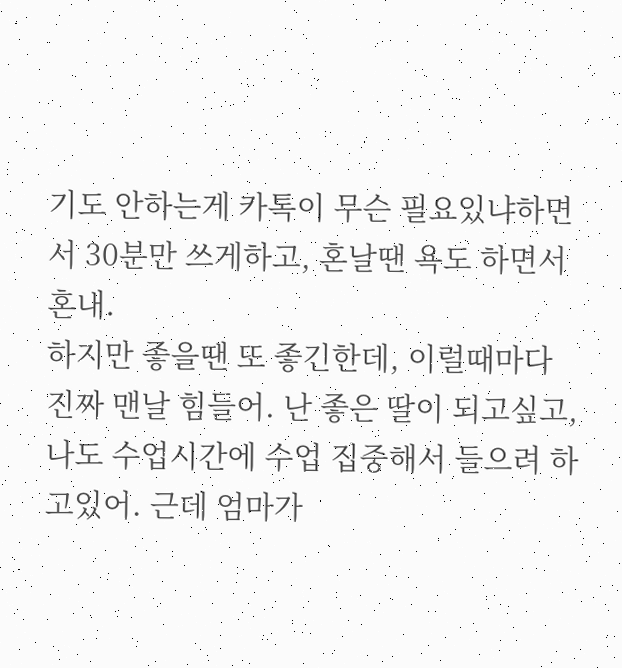기도 안하는게 카톡이 무슨 필요있냐하면서 30분만 쓰게하고, 혼날땐 욕도 하면서 혼내.
하지만 좋을땐 또 좋긴한데, 이럴때마다 진짜 맨날 힘들어. 난 좋은 딸이 되고싶고, 나도 수업시간에 수업 집중해서 들으려 하고있어. 근데 엄마가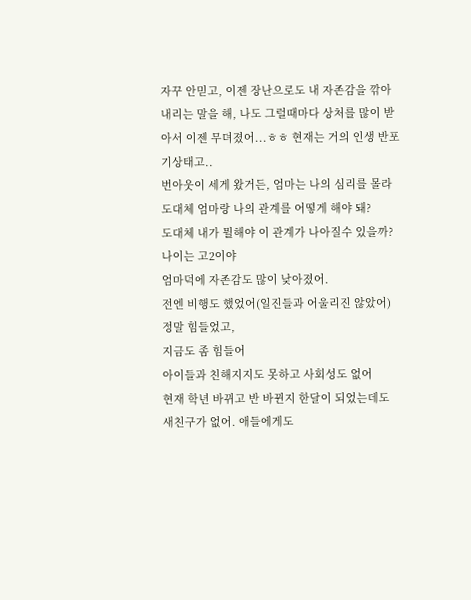자꾸 안믿고, 이젠 장난으로도 내 자존감을 깎아내리는 말을 해, 나도 그럴때마다 상처를 많이 받아서 이젠 무뎌졌어...ㅎㅎ 현재는 거의 인생 반포기상태고..
번아웃이 세게 왔거든, 엄마는 나의 심리를 몰라
도대체 엄마랑 나의 관계를 어떻게 해야 돼?
도대체 내가 뭘해야 이 관계가 나아질수 있을까?
나이는 고2이야
엄마덕에 자존감도 많이 낮아졌어.
전엔 비행도 했었어(일진들과 어울리진 않았어)
정말 힘들었고,
지금도 좀 힘들어
아이들과 친해지지도 못하고 사회성도 없어
현재 학년 바뀌고 반 바뀐지 한달이 되었는데도
새친구가 없어. 애들에게도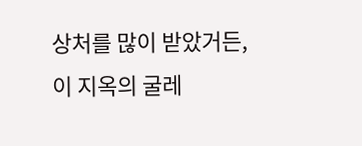상처를 많이 받았거든,
이 지옥의 굴레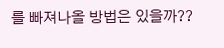를 빠져나올 방법은 있을까??